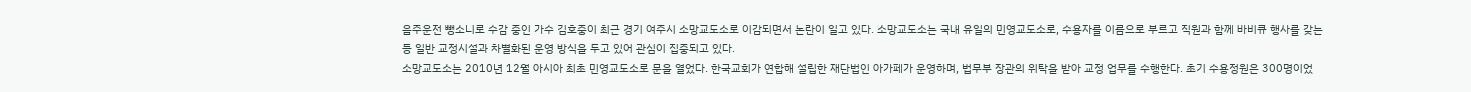음주운전 뺑소니로 수감 중인 가수 김호중이 최근 경기 여주시 소망교도소로 이감되면서 논란이 일고 있다. 소망교도소는 국내 유일의 민영교도소로, 수용자를 이름으로 부르고 직원과 함께 바비큐 행사를 갖는 등 일반 교정시설과 차별화된 운영 방식을 두고 있어 관심이 집중되고 있다.
소망교도소는 2010년 12월 아시아 최초 민영교도소로 문을 열었다. 한국교회가 연합해 설립한 재단법인 아가페가 운영하며, 법무부 장관의 위탁을 받아 교정 업무를 수행한다. 초기 수용정원은 300명이었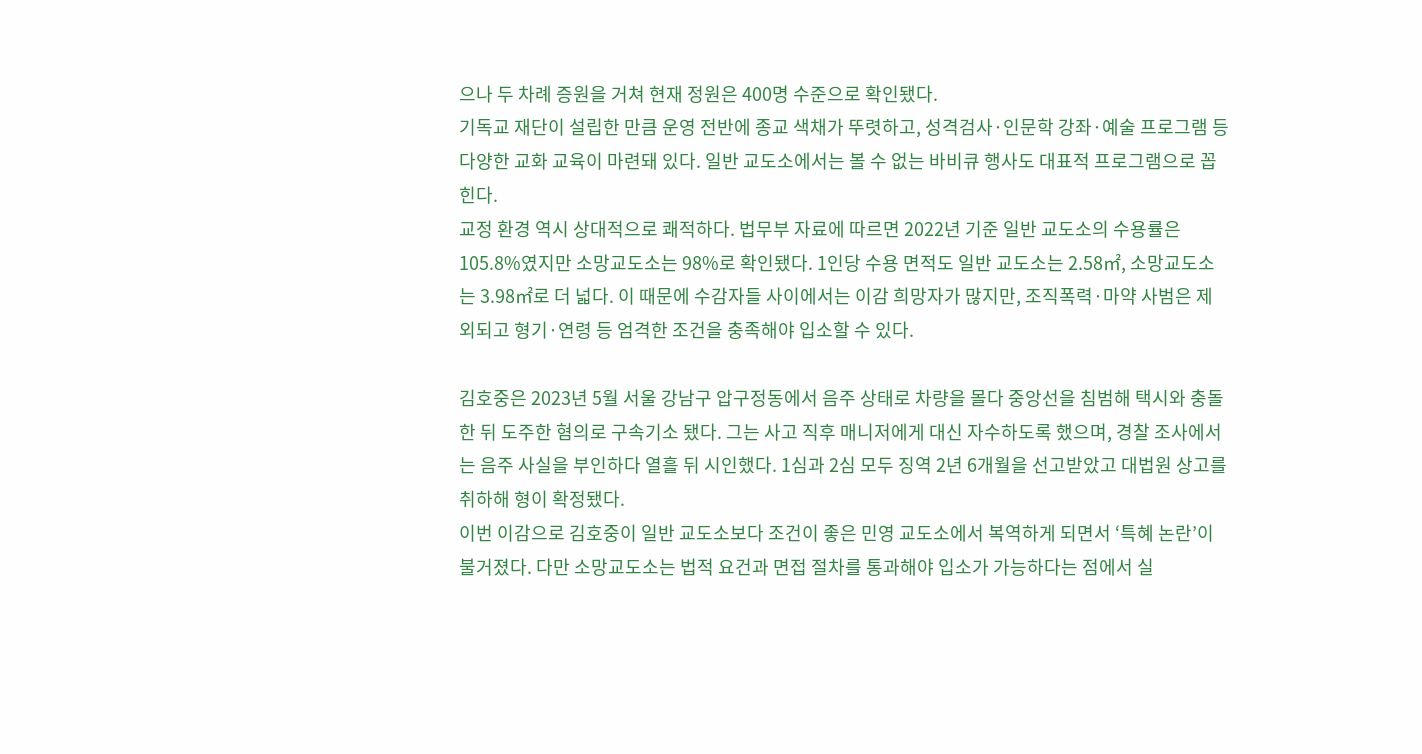으나 두 차례 증원을 거쳐 현재 정원은 400명 수준으로 확인됐다.
기독교 재단이 설립한 만큼 운영 전반에 종교 색채가 뚜렷하고, 성격검사·인문학 강좌·예술 프로그램 등 다양한 교화 교육이 마련돼 있다. 일반 교도소에서는 볼 수 없는 바비큐 행사도 대표적 프로그램으로 꼽힌다.
교정 환경 역시 상대적으로 쾌적하다. 법무부 자료에 따르면 2022년 기준 일반 교도소의 수용률은 105.8%였지만 소망교도소는 98%로 확인됐다. 1인당 수용 면적도 일반 교도소는 2.58㎡, 소망교도소는 3.98㎡로 더 넓다. 이 때문에 수감자들 사이에서는 이감 희망자가 많지만, 조직폭력·마약 사범은 제외되고 형기·연령 등 엄격한 조건을 충족해야 입소할 수 있다.

김호중은 2023년 5월 서울 강남구 압구정동에서 음주 상태로 차량을 몰다 중앙선을 침범해 택시와 충돌한 뒤 도주한 혐의로 구속기소 됐다. 그는 사고 직후 매니저에게 대신 자수하도록 했으며, 경찰 조사에서는 음주 사실을 부인하다 열흘 뒤 시인했다. 1심과 2심 모두 징역 2년 6개월을 선고받았고 대법원 상고를 취하해 형이 확정됐다.
이번 이감으로 김호중이 일반 교도소보다 조건이 좋은 민영 교도소에서 복역하게 되면서 ‘특혜 논란’이 불거졌다. 다만 소망교도소는 법적 요건과 면접 절차를 통과해야 입소가 가능하다는 점에서 실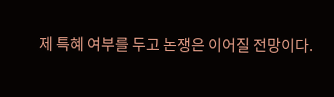제 특혜 여부를 두고 논쟁은 이어질 전망이다.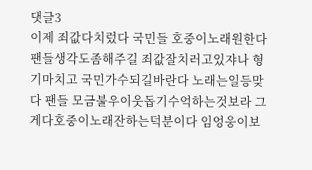댓글3
이제 죄값다치렀다 국민들 호중이노래원한다 팬들생각도좀해주길 죄값잘치러고있쟈나 형기마치고 국민가수되길바란다 노래는일등맞다 팬들 모금불우이웃돕기수억하는것보라 그게다호중이노래잔하는덕분이다 임엉웅이보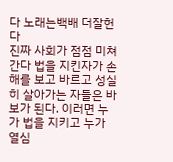다 노래는백배 더잘헌다
진짜 사회가 점점 미쳐간다 법을 지킨자가 손해를 보고 바르고 성실히 살아가는 자들은 바보가 된다. 이러면 누가 법을 지키고 누가 열심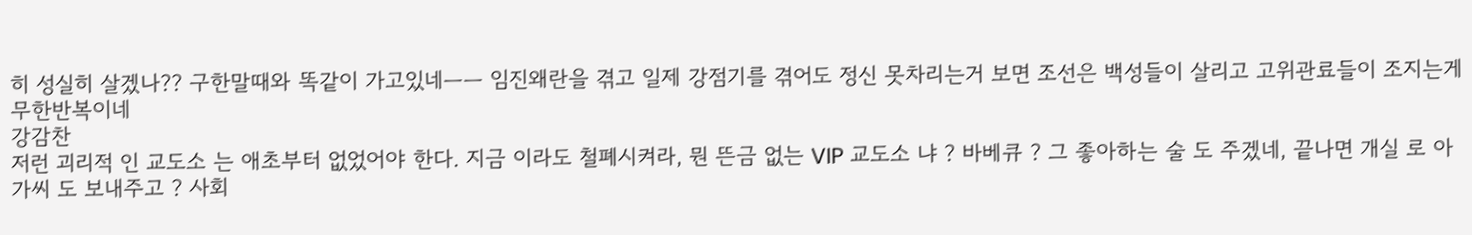히 성실히 살겠나?? 구한말때와 똑같이 가고있네ㅡㅡ 임진왜란을 겪고 일제 강점기를 겪어도 정신 못차리는거 보면 조선은 백성들이 살리고 고위관료들이 조지는게 무한반복이네
강감찬
저런 괴리적 인 교도소 는 애초부터 없었어야 한다. 지금 이라도 철폐시켜라, 뭔 뜬금 없는 VIP 교도소 냐 ? 바베큐 ? 그 좋아하는 술 도 주겠네, 끝나면 개실 로 아가씨 도 보내주고 ? 사회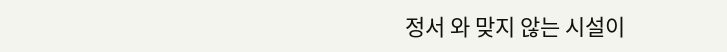정서 와 맞지 않는 시설이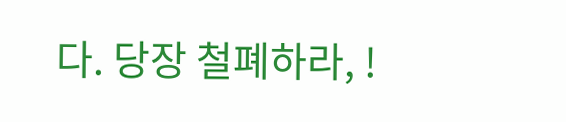다. 당장 철폐하라, !